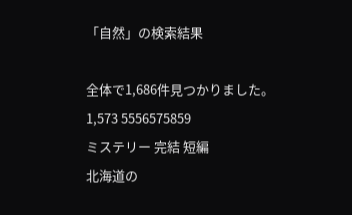「自然」の検索結果

全体で1,686件見つかりました。
1,573 5556575859
ミステリー 完結 短編
北海道の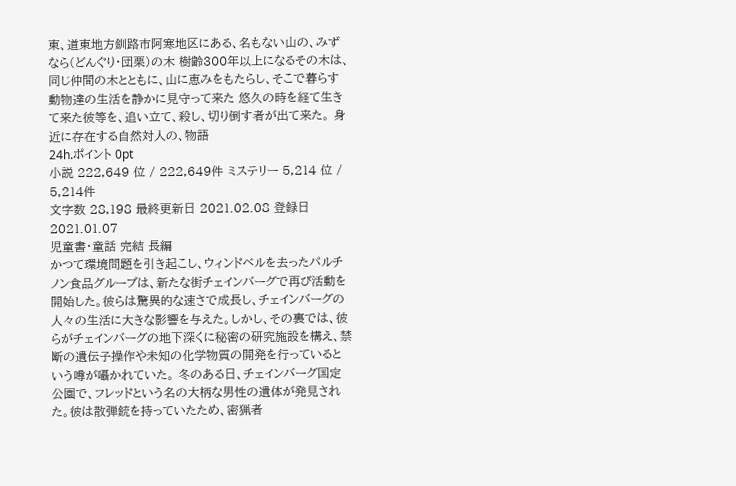東、道東地方釧路市阿寒地区にある、名もない山の、みずなら(どんぐり・団栗)の木 樹齢300年以上になるその木は、同じ仲間の木とともに、山に恵みをもたらし、そこで暮らす動物達の生活を静かに見守って来た 悠久の時を経て生きて来た彼等を、追い立て、殺し、切り倒す者が出て来た。 身近に存在する自然対人の、物語
24h.ポイント 0pt
小説 222,649 位 / 222,649件 ミステリー 5,214 位 / 5,214件
文字数 28,198 最終更新日 2021.02.08 登録日 2021.01.07
児童書・童話 完結 長編
かつて環境問題を引き起こし、ウィンドベルを去ったパルチノン食品グループは、新たな街チェインバーグで再び活動を開始した。彼らは驚異的な速さで成長し、チェインバーグの人々の生活に大きな影響を与えた。しかし、その裏では、彼らがチェインバーグの地下深くに秘密の研究施設を構え、禁断の遺伝子操作や未知の化学物質の開発を行っているという噂が囁かれていた。 冬のある日、チェインバーグ国定公園で、フレッドという名の大柄な男性の遺体が発見された。彼は散弾銃を持っていたため、密猟者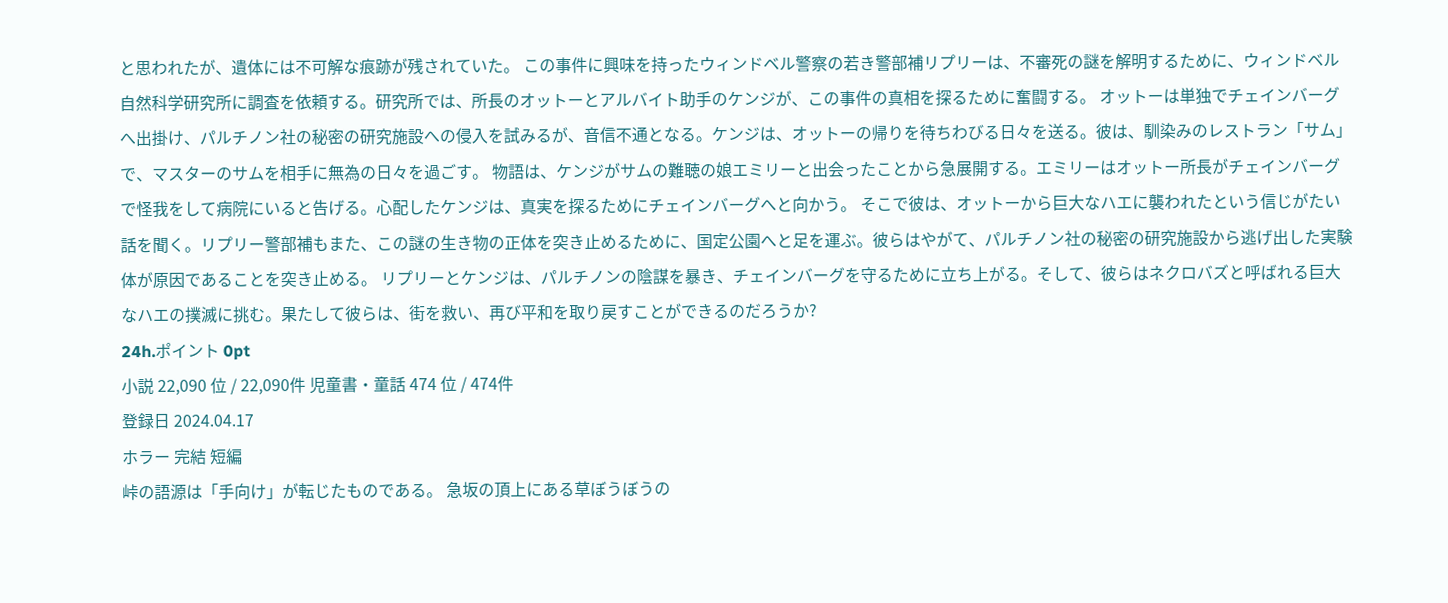と思われたが、遺体には不可解な痕跡が残されていた。 この事件に興味を持ったウィンドベル警察の若き警部補リプリーは、不審死の謎を解明するために、ウィンドベル自然科学研究所に調査を依頼する。研究所では、所長のオットーとアルバイト助手のケンジが、この事件の真相を探るために奮闘する。 オットーは単独でチェインバーグへ出掛け、パルチノン社の秘密の研究施設への侵入を試みるが、音信不通となる。ケンジは、オットーの帰りを待ちわびる日々を送る。彼は、馴染みのレストラン「サム」で、マスターのサムを相手に無為の日々を過ごす。 物語は、ケンジがサムの難聴の娘エミリーと出会ったことから急展開する。エミリーはオットー所長がチェインバーグで怪我をして病院にいると告げる。心配したケンジは、真実を探るためにチェインバーグへと向かう。 そこで彼は、オットーから巨大なハエに襲われたという信じがたい話を聞く。リプリー警部補もまた、この謎の生き物の正体を突き止めるために、国定公園へと足を運ぶ。彼らはやがて、パルチノン社の秘密の研究施設から逃げ出した実験体が原因であることを突き止める。 リプリーとケンジは、パルチノンの陰謀を暴き、チェインバーグを守るために立ち上がる。そして、彼らはネクロバズと呼ばれる巨大なハエの撲滅に挑む。果たして彼らは、街を救い、再び平和を取り戻すことができるのだろうか?
24h.ポイント 0pt
小説 22,090 位 / 22,090件 児童書・童話 474 位 / 474件
登録日 2024.04.17
ホラー 完結 短編
峠の語源は「手向け」が転じたものである。 急坂の頂上にある草ぼうぼうの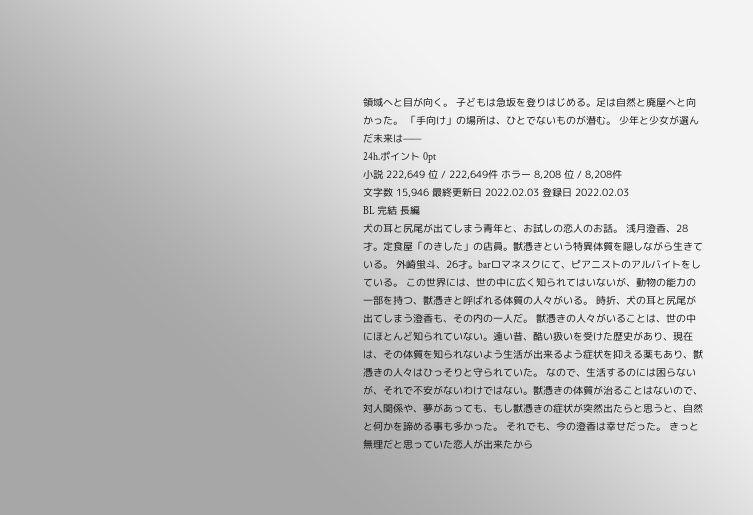領域へと目が向く。 子どもは急坂を登りはじめる。足は自然と廃屋へと向かった。 「手向け」の場所は、ひとでないものが潜む。 少年と少女が選んだ未来は——
24h.ポイント 0pt
小説 222,649 位 / 222,649件 ホラー 8,208 位 / 8,208件
文字数 15,946 最終更新日 2022.02.03 登録日 2022.02.03
BL 完結 長編
犬の耳と尻尾が出てしまう青年と、お試しの恋人のお話。 浅月澄香、28才。定食屋「のきした」の店員。獣憑きという特異体質を隠しながら生きている。 外崎蛍斗、26才。barロマネスクにて、ピアニストのアルバイトをしている。 この世界には、世の中に広く知られてはいないが、動物の能力の一部を持つ、獣憑きと呼ばれる体質の人々がいる。 時折、犬の耳と尻尾が出てしまう澄香も、その内の一人だ。 獣憑きの人々がいることは、世の中にほとんど知られていない。遠い昔、酷い扱いを受けた歴史があり、現在は、その体質を知られないよう生活が出来るよう症状を抑える薬もあり、獣憑きの人々はひっそりと守られていた。 なので、生活するのには困らないが、それで不安がないわけではない。獣憑きの体質が治ることはないので、対人関係や、夢があっても、もし獣憑きの症状が突然出たらと思うと、自然と何かを諦める事も多かった。 それでも、今の澄香は幸せだった。 きっと無理だと思っていた恋人が出来たから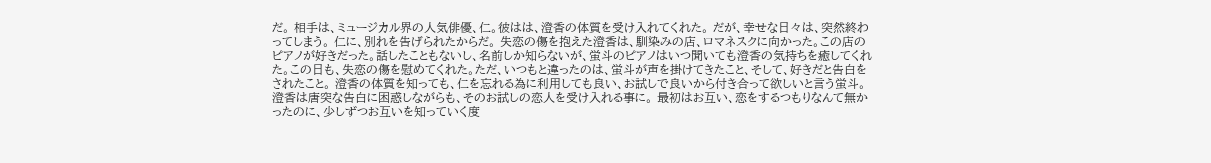だ。 相手は、ミュージカル界の人気俳優、仁。彼はは、澄香の体質を受け入れてくれた。 だが、幸せな日々は、突然終わってしまう。 仁に、別れを告げられたからだ。 失恋の傷を抱えた澄香は、馴染みの店、ロマネスクに向かった。この店のピアノが好きだった。話したこともないし、名前しか知らないが、蛍斗のピアノはいつ聞いても澄香の気持ちを癒してくれた。この日も、失恋の傷を慰めてくれた。ただ、いつもと違ったのは、蛍斗が声を掛けてきたこと、そして、好きだと告白をされたこと。 澄香の体質を知っても、仁を忘れる為に利用しても良い、お試しで良いから付き合って欲しいと言う蛍斗。 澄香は唐突な告白に困惑しながらも、そのお試しの恋人を受け入れる事に。 最初はお互い、恋をするつもりなんて無かったのに、少しずつお互いを知っていく度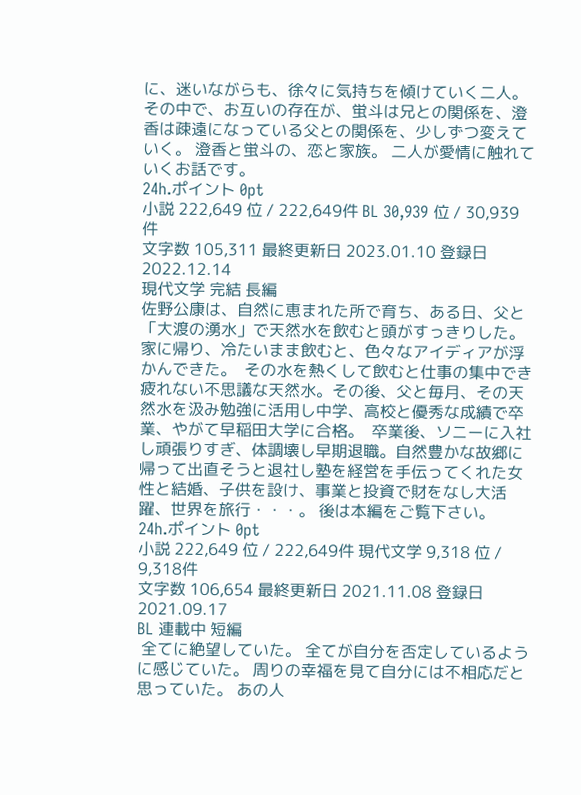に、迷いながらも、徐々に気持ちを傾けていく二人。 その中で、お互いの存在が、蛍斗は兄との関係を、澄香は疎遠になっている父との関係を、少しずつ変えていく。 澄香と蛍斗の、恋と家族。 二人が愛情に触れていくお話です。
24h.ポイント 0pt
小説 222,649 位 / 222,649件 BL 30,939 位 / 30,939件
文字数 105,311 最終更新日 2023.01.10 登録日 2022.12.14
現代文学 完結 長編
佐野公康は、自然に恵まれた所で育ち、ある日、父と「大渡の湧水」で天然水を飲むと頭がすっきりした。  家に帰り、冷たいまま飲むと、色々なアイディアが浮かんできた。  その水を熱くして飲むと仕事の集中でき疲れない不思議な天然水。その後、父と毎月、その天然水を汲み勉強に活用し中学、高校と優秀な成績で卒業、やがて早稲田大学に合格。  卒業後、ソニーに入社し頑張りすぎ、体調壊し早期退職。自然豊かな故郷に帰って出直そうと退社し塾を経営を手伝ってくれた女性と結婚、子供を設け、事業と投資で財をなし大活躍、世界を旅行・・・。 後は本編をご覧下さい。
24h.ポイント 0pt
小説 222,649 位 / 222,649件 現代文学 9,318 位 / 9,318件
文字数 106,654 最終更新日 2021.11.08 登録日 2021.09.17
BL 連載中 短編
 全てに絶望していた。 全てが自分を否定しているように感じていた。 周りの幸福を見て自分には不相応だと思っていた。 あの人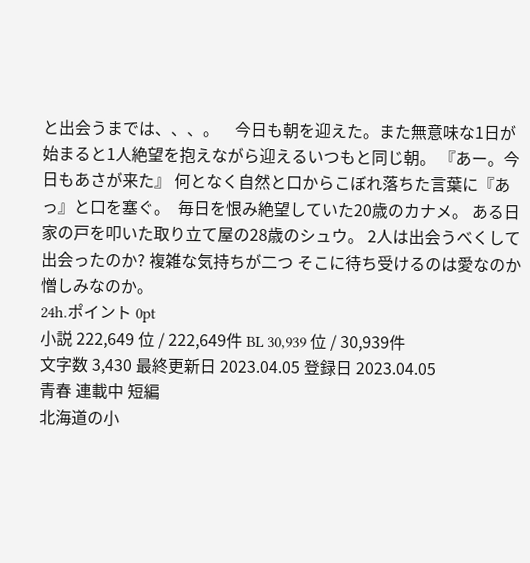と出会うまでは、、、。    今日も朝を迎えた。また無意味な1日が始まると1人絶望を抱えながら迎えるいつもと同じ朝。 『あー。今日もあさが来た』 何となく自然と口からこぼれ落ちた言葉に『あっ』と口を塞ぐ。  毎日を恨み絶望していた20歳のカナメ。 ある日家の戸を叩いた取り立て屋の28歳のシュウ。 2人は出会うべくして出会ったのか? 複雑な気持ちが二つ そこに待ち受けるのは愛なのか憎しみなのか。
24h.ポイント 0pt
小説 222,649 位 / 222,649件 BL 30,939 位 / 30,939件
文字数 3,430 最終更新日 2023.04.05 登録日 2023.04.05
青春 連載中 短編
北海道の小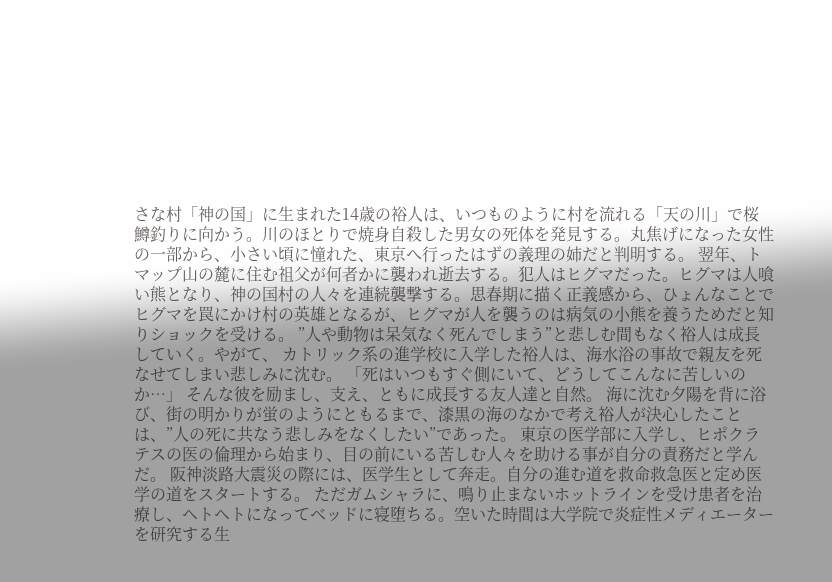さな村「神の国」に生まれた14歳の裕人は、いつものように村を流れる「天の川」で桜鱒釣りに向かう。川のほとりで焼身自殺した男女の死体を発見する。丸焦げになった女性の一部から、小さい頃に憧れた、東京へ行ったはずの義理の姉だと判明する。 翌年、トマップ山の麓に住む祖父が何者かに襲われ逝去する。犯人はヒグマだった。ヒグマは人喰い熊となり、神の国村の人々を連続襲撃する。思春期に描く正義感から、ひょんなことでヒグマを罠にかけ村の英雄となるが、ヒグマが人を襲うのは病気の小熊を養うためだと知りショックを受ける。 ”人や動物は呆気なく死んでしまう”と悲しむ間もなく裕人は成長していく。やがて、 カトリック系の進学校に入学した裕人は、海水浴の事故で親友を死なせてしまい悲しみに沈む。 「死はいつもすぐ側にいて、どうしてこんなに苦しいのか…」 そんな彼を励まし、支え、ともに成長する友人達と自然。 海に沈む夕陽を背に浴び、街の明かりが蛍のようにともるまで、漆黒の海のなかで考え裕人が決心したことは、”人の死に共なう悲しみをなくしたい”であった。 東京の医学部に入学し、ヒポクラテスの医の倫理から始まり、目の前にいる苦しむ人々を助ける事が自分の責務だと学んだ。 阪神淡路大震災の際には、医学生として奔走。自分の進む道を救命救急医と定め医学の道をスタートする。 ただガムシャラに、鳴り止まないホットラインを受け患者を治療し、ヘトヘトになってベッドに寝堕ちる。空いた時間は大学院で炎症性メディエーターを研究する生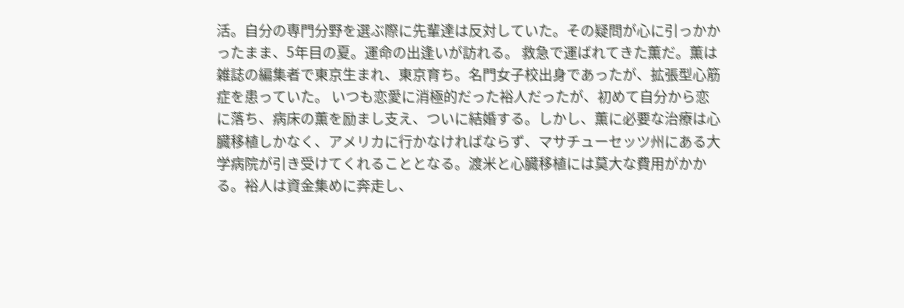活。自分の専門分野を選ぶ際に先輩達は反対していた。その疑問が心に引っかかったまま、5年目の夏。運命の出逢いが訪れる。 救急で運ばれてきた薫だ。薫は雑誌の編集者で東京生まれ、東京育ち。名門女子校出身であったが、拡張型心筋症を患っていた。 いつも恋愛に消極的だった裕人だったが、初めて自分から恋に落ち、病床の薫を励まし支え、ついに結婚する。しかし、薫に必要な治療は心臓移植しかなく、アメリカに行かなければならず、マサチューセッツ州にある大学病院が引き受けてくれることとなる。渡米と心臓移植には莫大な費用がかかる。裕人は資金集めに奔走し、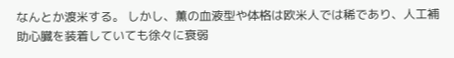なんとか渡米する。 しかし、薫の血液型や体格は欧米人では稀であり、人工補助心臓を装着していても徐々に衰弱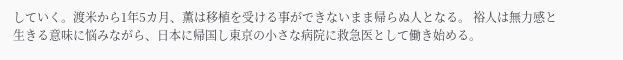していく。渡米から1年5カ月、薫は移植を受ける事ができないまま帰らぬ人となる。 裕人は無力感と生きる意味に悩みながら、日本に帰国し東京の小さな病院に救急医として働き始める。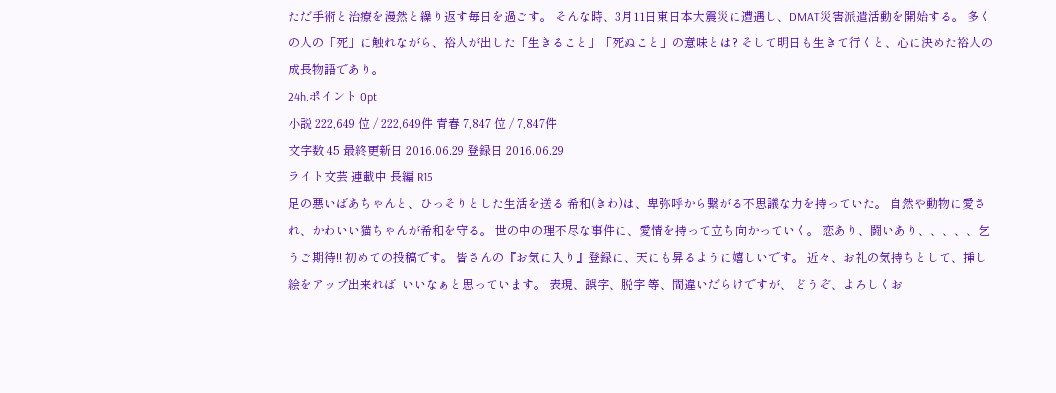ただ手術と治療を漫然と繰り返す毎日を過ごす。 そんな時、3月11日東日本大震災に遭遇し、DMAT災害派遣活動を開始する。 多くの人の「死」に触れながら、裕人が出した「生きること」「死ぬこと」の意味とは? そして明日も生きて行くと、心に決めた裕人の成長物語であり。
24h.ポイント 0pt
小説 222,649 位 / 222,649件 青春 7,847 位 / 7,847件
文字数 45 最終更新日 2016.06.29 登録日 2016.06.29
ライト文芸 連載中 長編 R15
足の悪いばあちゃんと、ひっそりとした生活を送る 希和(きわ)は、卑弥呼から繋がる不思議な力を持っていた。 自然や動物に愛され、かわいい猫ちゃんが希和を守る。 世の中の理不尽な事件に、愛情を持って立ち向かっていく。 恋あり、闘いあり、、、、、乞うご期待!! 初めての投稿です。 皆さんの『お気に入り』登録に、天にも昇るように嬉しいです。 近々、お礼の気持ちとして、挿し絵をアップ出来れば  いいなぁと思っています。 表現、誤字、脱字 等、間違いだらけですが、 どうぞ、よろしくお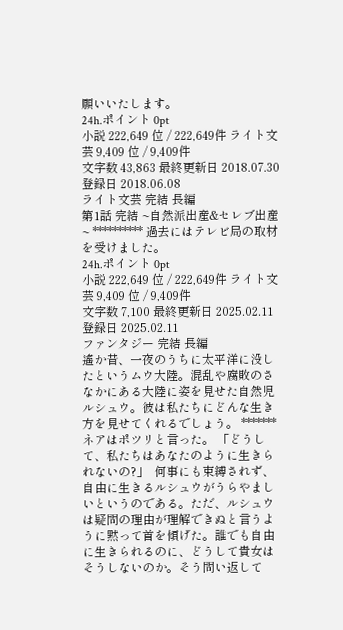願いいたします。
24h.ポイント 0pt
小説 222,649 位 / 222,649件 ライト文芸 9,409 位 / 9,409件
文字数 43,863 最終更新日 2018.07.30 登録日 2018.06.08
ライト文芸 完結 長編
第1話 完結 ~自然派出産&セレブ出産~ ********** 過去にはテレビ局の取材を受けました。
24h.ポイント 0pt
小説 222,649 位 / 222,649件 ライト文芸 9,409 位 / 9,409件
文字数 7,100 最終更新日 2025.02.11 登録日 2025.02.11
ファンタジー 完結 長編
遙か昔、一夜のうちに太平洋に没したというムウ大陸。混乱や腐敗のさなかにある大陸に姿を見せた自然児ルシュウ。彼は私たちにどんな生き方を見せてくれるでしょう。 ******* ネアはポツリと言った。 「どうして、私たちはあなたのように生きられないの?」  何事にも束縛されず、自由に生きるルシュウがうらやましいというのである。ただ、ルシュウは疑問の理由が理解できぬと言うように黙って首を傾げた。誰でも自由に生きられるのに、どうして貴女はそうしないのか。そう問い返して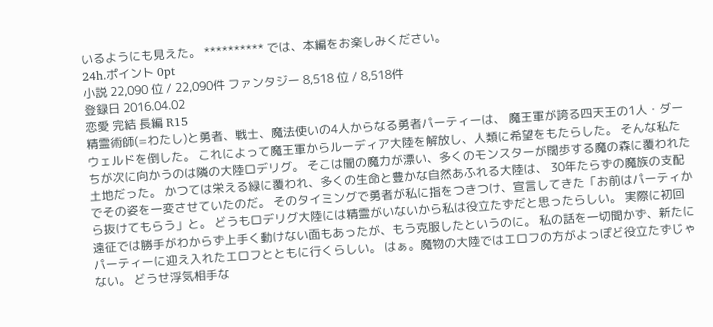いるようにも見えた。 ********** では、本編をお楽しみください。
24h.ポイント 0pt
小説 22,090 位 / 22,090件 ファンタジー 8,518 位 / 8,518件
登録日 2016.04.02
恋愛 完結 長編 R15
精霊術師(=わたし)と勇者、戦士、魔法使いの4人からなる勇者パーティーは、 魔王軍が誇る四天王の1人・ダーウェルドを倒した。 これによって魔王軍からルーディア大陸を解放し、人類に希望をもたらした。 そんな私たちが次に向かうのは隣の大陸ロデリグ。 そこは闇の魔力が漂い、多くのモンスターが闊歩する魔の森に覆われた土地だった。 かつては栄える緑に覆われ、多くの生命と豊かな自然あふれる大陸は、 30年たらずの魔族の支配でその姿を一変させていたのだ。 そのタイミングで勇者が私に指をつきつけ、宣言してきた「お前はパーティから抜けてもらう」と。 どうもロデリグ大陸には精霊がいないから私は役立たずだと思ったらしい。 実際に初回遠征では勝手がわからず上手く動けない面もあったが、もう克服したというのに。 私の話を一切聞かず、新たにパーティーに迎え入れたエロフとともに行くらしい。 はぁ。魔物の大陸ではエロフの方がよっぽど役立たずじゃない。 どうせ浮気相手な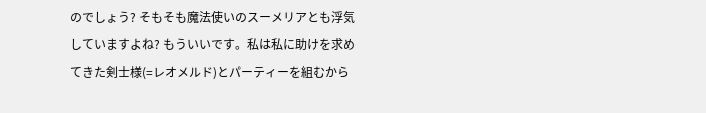のでしょう? そもそも魔法使いのスーメリアとも浮気していますよね? もういいです。私は私に助けを求めてきた剣士様(=レオメルド)とパーティーを組むから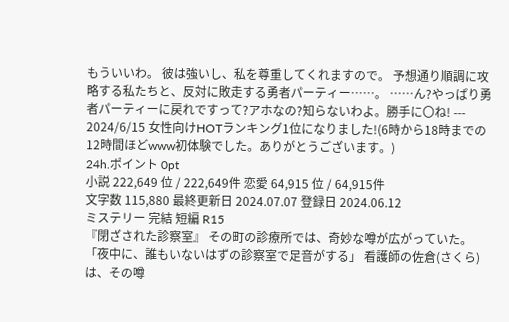もういいわ。 彼は強いし、私を尊重してくれますので。 予想通り順調に攻略する私たちと、反対に敗走する勇者パーティー……。 ……ん?やっぱり勇者パーティーに戻れですって?アホなの?知らないわよ。勝手に〇ね! --- 2024/6/15 女性向けHOTランキング1位になりました!(6時から18時までの12時間ほどwww初体験でした。ありがとうございます。)
24h.ポイント 0pt
小説 222,649 位 / 222,649件 恋愛 64,915 位 / 64,915件
文字数 115,880 最終更新日 2024.07.07 登録日 2024.06.12
ミステリー 完結 短編 R15
『閉ざされた診察室』 その町の診療所では、奇妙な噂が広がっていた。 「夜中に、誰もいないはずの診察室で足音がする」 看護師の佐倉(さくら)は、その噂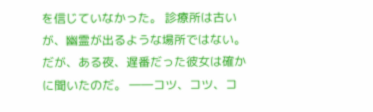を信じていなかった。 診療所は古いが、幽霊が出るような場所ではない。 だが、ある夜、遅番だった彼女は確かに聞いたのだ。 ――コツ、コツ、コ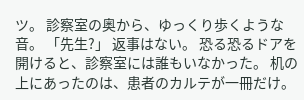ツ。 診察室の奥から、ゆっくり歩くような音。 「先生?」 返事はない。 恐る恐るドアを開けると、診察室には誰もいなかった。 机の上にあったのは、患者のカルテが一冊だけ。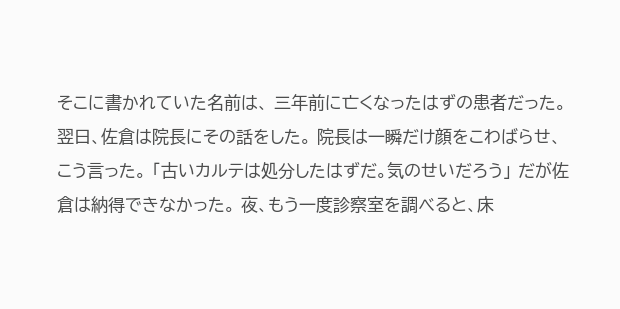そこに書かれていた名前は、 三年前に亡くなったはずの患者だった。 翌日、佐倉は院長にその話をした。 院長は一瞬だけ顔をこわばらせ、こう言った。 「古いカルテは処分したはずだ。気のせいだろう」 だが佐倉は納得できなかった。 夜、もう一度診察室を調べると、床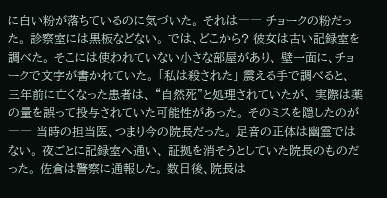に白い粉が落ちているのに気づいた。 それは―― チョークの粉だった。 診察室には黒板などない。 では、どこから? 彼女は古い記録室を調べた。 そこには使われていない小さな部屋があり、 壁一面に、チョークで文字が書かれていた。 「私は殺された」 震える手で調べると、 三年前に亡くなった患者は、 “自然死”と処理されていたが、 実際は薬の量を誤って投与されていた可能性があった。 そのミスを隠したのが―― 当時の担当医、つまり今の院長だった。 足音の正体は幽霊ではない。 夜ごとに記録室へ通い、 証拠を消そうとしていた院長のものだった。 佐倉は警察に通報した。 数日後、院長は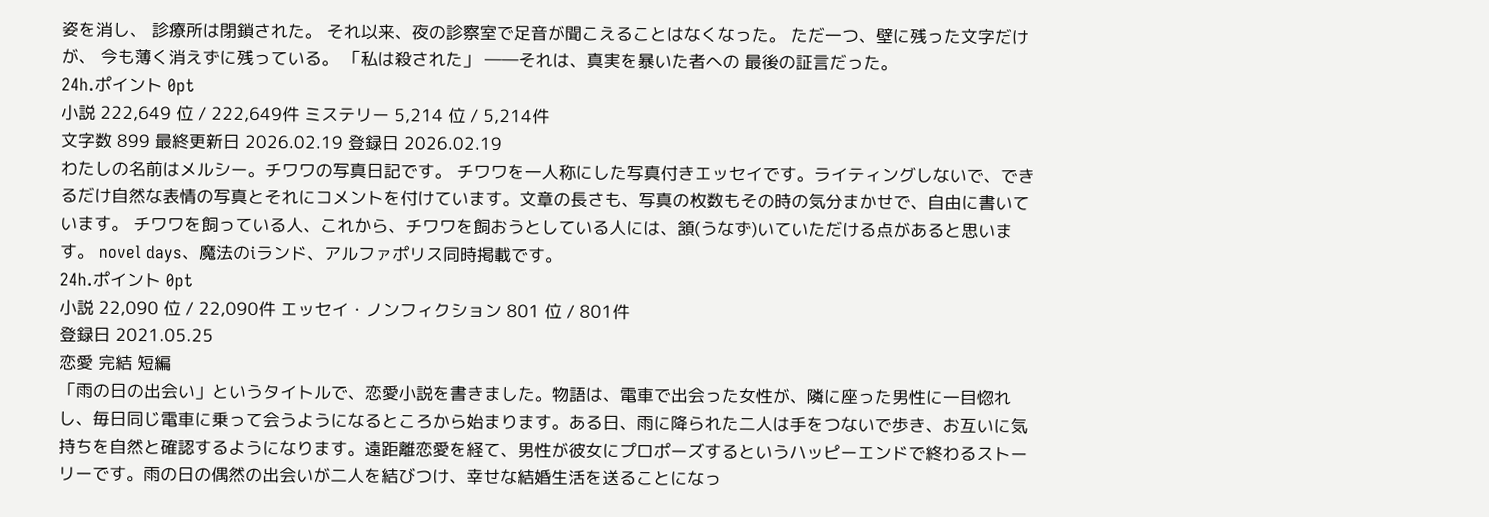姿を消し、 診療所は閉鎖された。 それ以来、夜の診察室で足音が聞こえることはなくなった。 ただ一つ、壁に残った文字だけが、 今も薄く消えずに残っている。 「私は殺された」 ――それは、真実を暴いた者への 最後の証言だった。
24h.ポイント 0pt
小説 222,649 位 / 222,649件 ミステリー 5,214 位 / 5,214件
文字数 899 最終更新日 2026.02.19 登録日 2026.02.19
わたしの名前はメルシー。チワワの写真日記です。 チワワを一人称にした写真付きエッセイです。ライティングしないで、できるだけ自然な表情の写真とそれにコメントを付けています。文章の長さも、写真の枚数もその時の気分まかせで、自由に書いています。 チワワを飼っている人、これから、チワワを飼おうとしている人には、頷(うなず)いていただける点があると思います。 novel days、魔法のiランド、アルファポリス同時掲載です。
24h.ポイント 0pt
小説 22,090 位 / 22,090件 エッセイ・ノンフィクション 801 位 / 801件
登録日 2021.05.25
恋愛 完結 短編
「雨の日の出会い」というタイトルで、恋愛小説を書きました。物語は、電車で出会った女性が、隣に座った男性に一目惚れし、毎日同じ電車に乗って会うようになるところから始まります。ある日、雨に降られた二人は手をつないで歩き、お互いに気持ちを自然と確認するようになります。遠距離恋愛を経て、男性が彼女にプロポーズするというハッピーエンドで終わるストーリーです。雨の日の偶然の出会いが二人を結びつけ、幸せな結婚生活を送ることになっ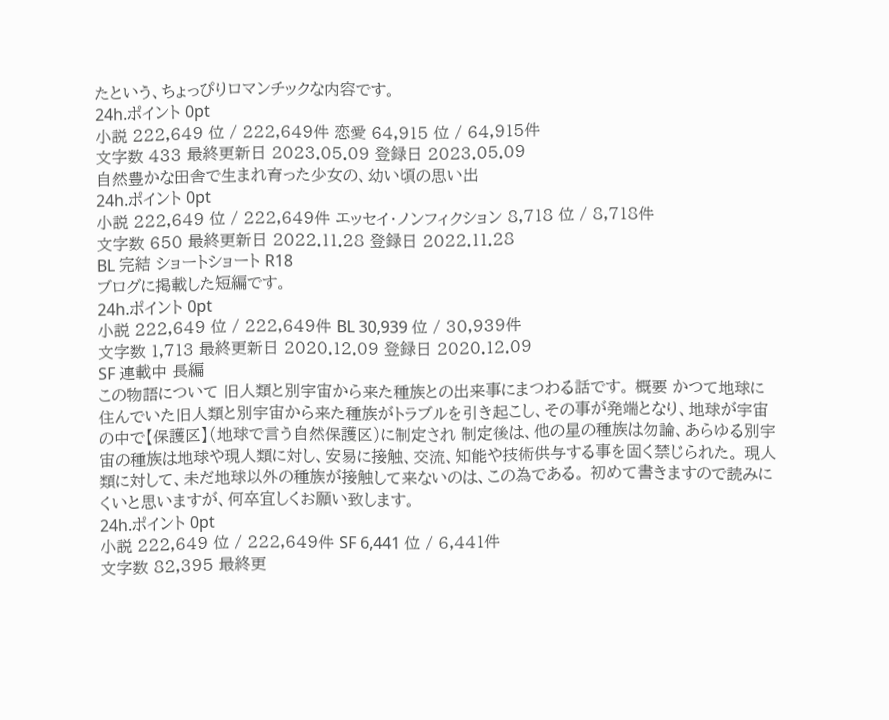たという、ちょっぴりロマンチックな内容です。
24h.ポイント 0pt
小説 222,649 位 / 222,649件 恋愛 64,915 位 / 64,915件
文字数 433 最終更新日 2023.05.09 登録日 2023.05.09
自然豊かな田舎で生まれ育った少女の、幼い頃の思い出
24h.ポイント 0pt
小説 222,649 位 / 222,649件 エッセイ・ノンフィクション 8,718 位 / 8,718件
文字数 650 最終更新日 2022.11.28 登録日 2022.11.28
BL 完結 ショートショート R18
ブログに掲載した短編です。
24h.ポイント 0pt
小説 222,649 位 / 222,649件 BL 30,939 位 / 30,939件
文字数 1,713 最終更新日 2020.12.09 登録日 2020.12.09
SF 連載中 長編
この物語について 旧人類と別宇宙から来た種族との出来事にまつわる話です。 概要 かつて地球に住んでいた旧人類と別宇宙から来た種族がトラブルを引き起こし、その事が発端となり、地球が宇宙の中で【保護区】(地球で言う自然保護区)に制定され 制定後は、他の星の種族は勿論、あらゆる別宇宙の種族は地球や現人類に対し、安易に接触、交流、知能や技術供与する事を固く禁じられた。 現人類に対して、未だ地球以外の種族が接触して来ないのは、この為である。 初めて書きますので読みにくいと思いますが、何卒宜しくお願い致します。
24h.ポイント 0pt
小説 222,649 位 / 222,649件 SF 6,441 位 / 6,441件
文字数 82,395 最終更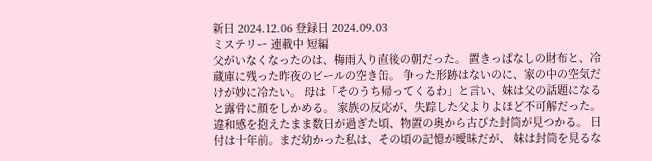新日 2024.12.06 登録日 2024.09.03
ミステリー 連載中 短編
父がいなくなったのは、梅雨入り直後の朝だった。 置きっぱなしの財布と、冷蔵庫に残った昨夜のビールの空き缶。 争った形跡はないのに、家の中の空気だけが妙に冷たい。 母は「そのうち帰ってくるわ」と言い、妹は父の話題になると露骨に顔をしかめる。 家族の反応が、失踪した父よりよほど不可解だった。 違和感を抱えたまま数日が過ぎた頃、物置の奥から古びた封筒が見つかる。 日付は十年前。まだ幼かった私は、その頃の記憶が曖昧だが、 妹は封筒を見るな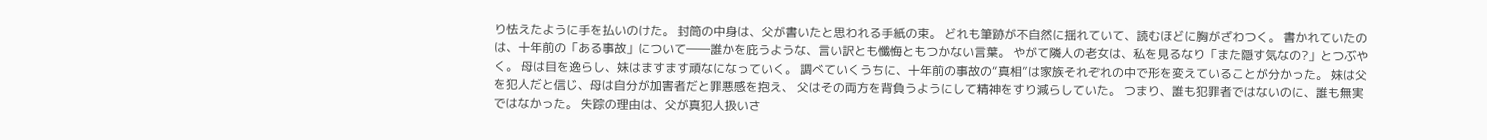り怯えたように手を払いのけた。 封筒の中身は、父が書いたと思われる手紙の束。 どれも筆跡が不自然に揺れていて、読むほどに胸がざわつく。 書かれていたのは、十年前の「ある事故」について――誰かを庇うような、言い訳とも懺悔ともつかない言葉。 やがて隣人の老女は、私を見るなり「また隠す気なの?」とつぶやく。 母は目を逸らし、妹はますます頑なになっていく。 調べていくうちに、十年前の事故の“真相”は家族それぞれの中で形を変えていることが分かった。 妹は父を犯人だと信じ、母は自分が加害者だと罪悪感を抱え、 父はその両方を背負うようにして精神をすり減らしていた。 つまり、誰も犯罪者ではないのに、誰も無実ではなかった。 失踪の理由は、父が真犯人扱いさ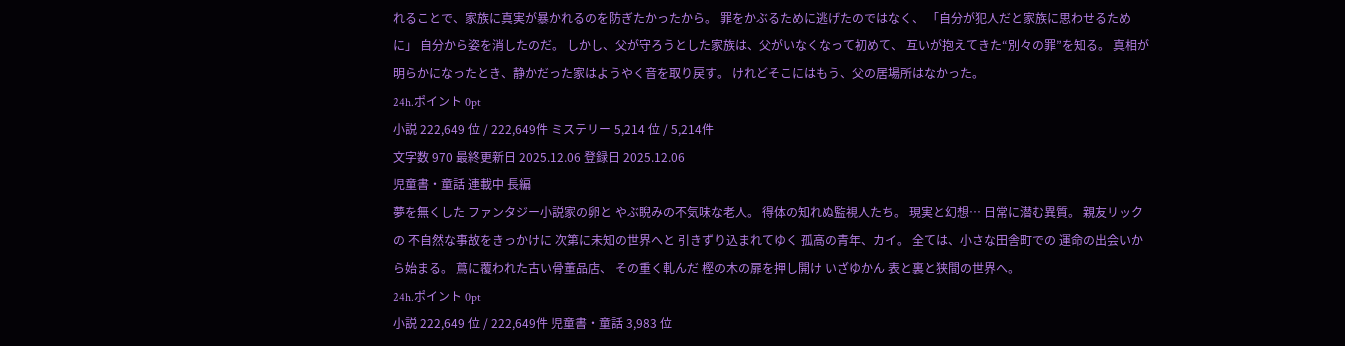れることで、家族に真実が暴かれるのを防ぎたかったから。 罪をかぶるために逃げたのではなく、 「自分が犯人だと家族に思わせるために」 自分から姿を消したのだ。 しかし、父が守ろうとした家族は、父がいなくなって初めて、 互いが抱えてきた“別々の罪”を知る。 真相が明らかになったとき、静かだった家はようやく音を取り戻す。 けれどそこにはもう、父の居場所はなかった。
24h.ポイント 0pt
小説 222,649 位 / 222,649件 ミステリー 5,214 位 / 5,214件
文字数 970 最終更新日 2025.12.06 登録日 2025.12.06
児童書・童話 連載中 長編
夢を無くした ファンタジー小説家の卵と やぶ睨みの不気味な老人。 得体の知れぬ監視人たち。 現実と幻想… 日常に潜む異質。 親友リックの 不自然な事故をきっかけに 次第に未知の世界へと 引きずり込まれてゆく 孤高の青年、カイ。 全ては、小さな田舎町での 運命の出会いから始まる。 蔦に覆われた古い骨董品店、 その重く軋んだ 樫の木の扉を押し開け いざゆかん 表と裏と狭間の世界へ。
24h.ポイント 0pt
小説 222,649 位 / 222,649件 児童書・童話 3,983 位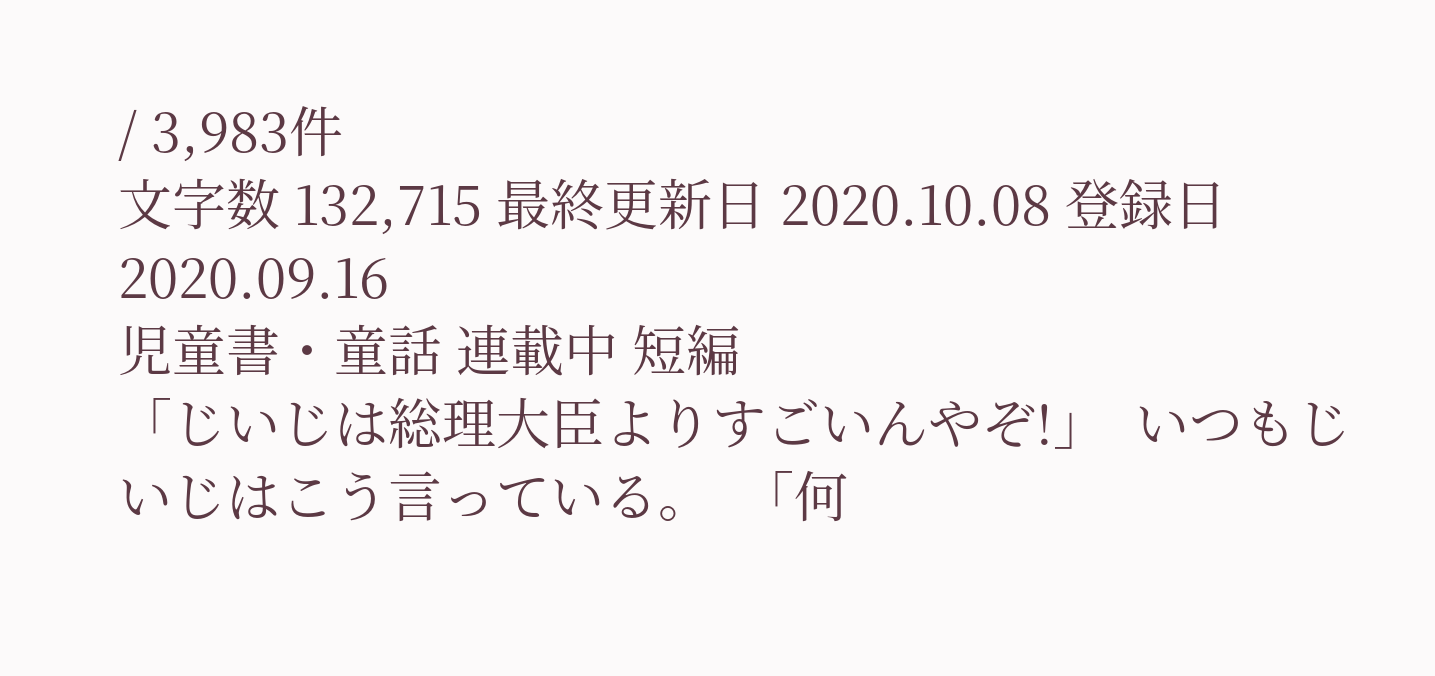/ 3,983件
文字数 132,715 最終更新日 2020.10.08 登録日 2020.09.16
児童書・童話 連載中 短編
「じいじは総理大臣よりすごいんやぞ!」  いつもじいじはこう言っている。  「何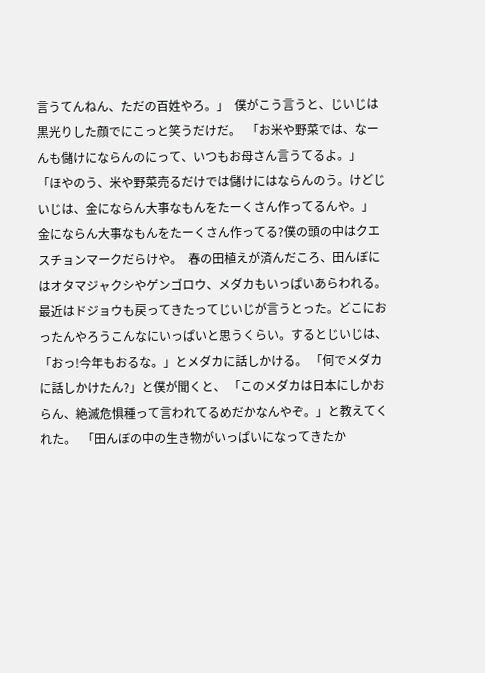言うてんねん、ただの百姓やろ。」  僕がこう言うと、じいじは黒光りした顔でにこっと笑うだけだ。  「お米や野菜では、なーんも儲けにならんのにって、いつもお母さん言うてるよ。」  「ほやのう、米や野菜売るだけでは儲けにはならんのう。けどじいじは、金にならん大事なもんをたーくさん作ってるんや。」  金にならん大事なもんをたーくさん作ってる?僕の頭の中はクエスチョンマークだらけや。  春の田植えが済んだころ、田んぼにはオタマジャクシやゲンゴロウ、メダカもいっぱいあらわれる。最近はドジョウも戻ってきたってじいじが言うとった。どこにおったんやろうこんなにいっぱいと思うくらい。するとじいじは、  「おっ!今年もおるな。」とメダカに話しかける。 「何でメダカに話しかけたん?」と僕が聞くと、 「このメダカは日本にしかおらん、絶滅危惧種って言われてるめだかなんやぞ。」と教えてくれた。  「田んぼの中の生き物がいっぱいになってきたか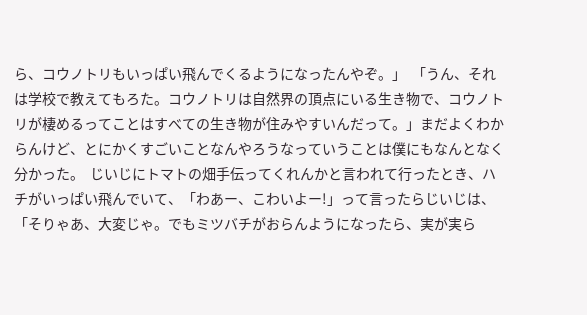ら、コウノトリもいっぱい飛んでくるようになったんやぞ。」  「うん、それは学校で教えてもろた。コウノトリは自然界の頂点にいる生き物で、コウノトリが棲めるってことはすべての生き物が住みやすいんだって。」まだよくわからんけど、とにかくすごいことなんやろうなっていうことは僕にもなんとなく分かった。  じいじにトマトの畑手伝ってくれんかと言われて行ったとき、ハチがいっぱい飛んでいて、「わあー、こわいよー!」って言ったらじいじは、  「そりゃあ、大変じゃ。でもミツバチがおらんようになったら、実が実ら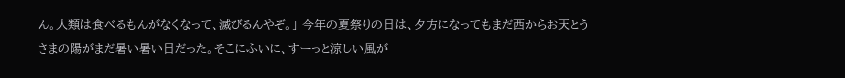ん。人類は食べるもんがなくなって、滅びるんやぞ。」 今年の夏祭りの日は、夕方になってもまだ西からお天とうさまの陽がまだ暑い暑い日だった。そこにふいに、すーっと涼しい風が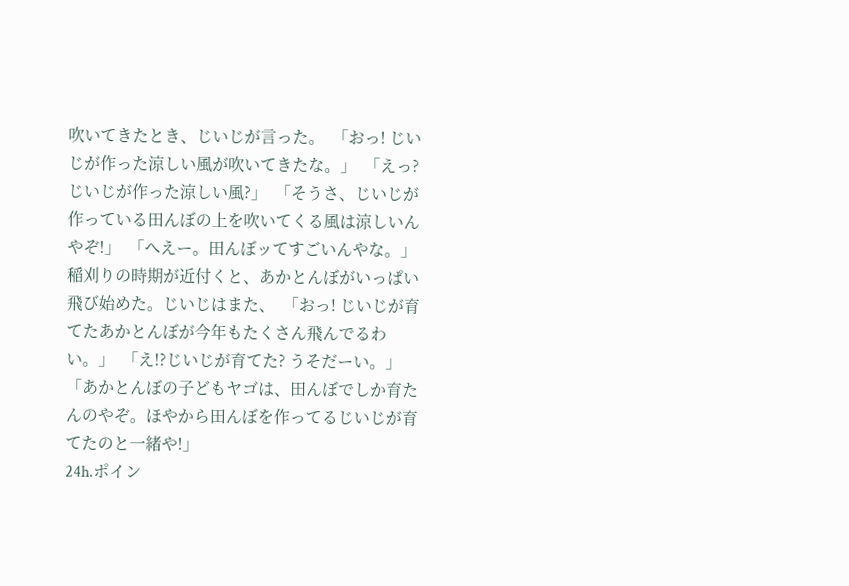吹いてきたとき、じいじが言った。  「おっ! じいじが作った涼しい風が吹いてきたな。」  「えっ?じいじが作った涼しい風?」  「そうさ、じいじが作っている田んぼの上を吹いてくる風は涼しいんやぞ!」  「へえー。田んぼッてすごいんやな。」  稲刈りの時期が近付くと、あかとんぼがいっぱい飛び始めた。じいじはまた、  「おっ! じいじが育てたあかとんぼが今年もたくさん飛んでるわい。」  「え!?じいじが育てた? うそだーい。」  「あかとんぼの子どもヤゴは、田んぼでしか育たんのやぞ。ほやから田んぼを作ってるじいじが育てたのと一緒や!」
24h.ポイン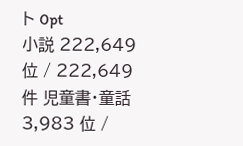ト 0pt
小説 222,649 位 / 222,649件 児童書・童話 3,983 位 /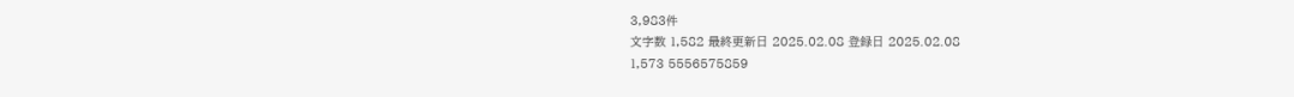3,983件
文字数 1,582 最終更新日 2025.02.08 登録日 2025.02.08
1,573 5556575859